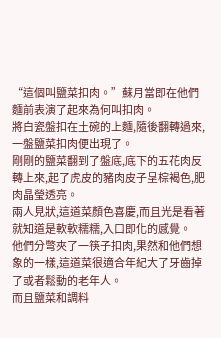“這個叫鹽菜扣肉。”蘇月當即在他們麵前表演了起來為何叫扣肉。
將白瓷盤扣在土碗的上麵,隨後翻轉過來,一盤鹽菜扣肉便出現了。
剛剛的鹽菜翻到了盤底,底下的五花肉反轉上來,起了虎皮的豬肉皮子呈棕褐色,肥肉晶瑩透亮。
兩人見狀,這道菜顏色喜慶,而且光是看著就知道是軟軟糯糯,入口即化的感覺。
他們分彆夾了一筷子扣肉,果然和他們想象的一樣,這道菜很適合年紀大了牙齒掉了或者鬆動的老年人。
而且鹽菜和調料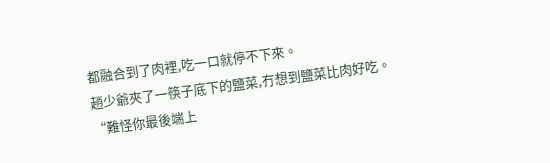都融合到了肉裡,吃一口就停不下來。
趙少爺夾了一筷子底下的鹽菜,冇想到鹽菜比肉好吃。
“難怪你最後端上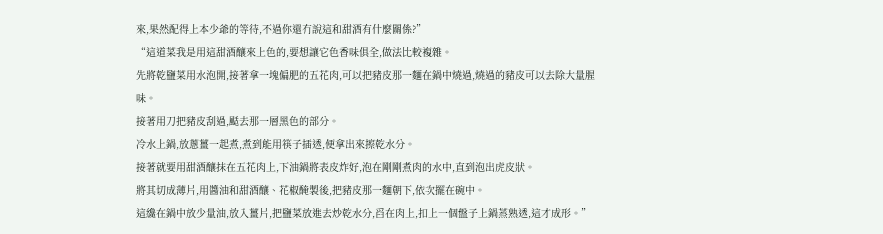來,果然配得上本少爺的等待,不過你還冇說這和甜酒有什麼關係?”
“這道菜我是用這甜酒釀來上色的,要想讓它色香味俱全,做法比較複雜。
先將乾鹽菜用水泡開,接著拿一塊偏肥的五花肉,可以把豬皮那一麵在鍋中燒過,燒過的豬皮可以去除大量腥味。
接著用刀把豬皮刮過,颳去那一層黑色的部分。
冷水上鍋,放蔥薑一起煮,煮到能用筷子插透,便拿出來擦乾水分。
接著就要用甜酒釀抹在五花肉上,下油鍋將表皮炸好,泡在剛剛煮肉的水中,直到泡出虎皮狀。
將其切成薄片,用醬油和甜酒釀、花椒醃製後,把豬皮那一麵朝下,依次擺在碗中。
這纔在鍋中放少量油,放入薑片,把鹽菜放進去炒乾水分,舀在肉上,扣上一個盤子上鍋蒸熟透,這才成形。”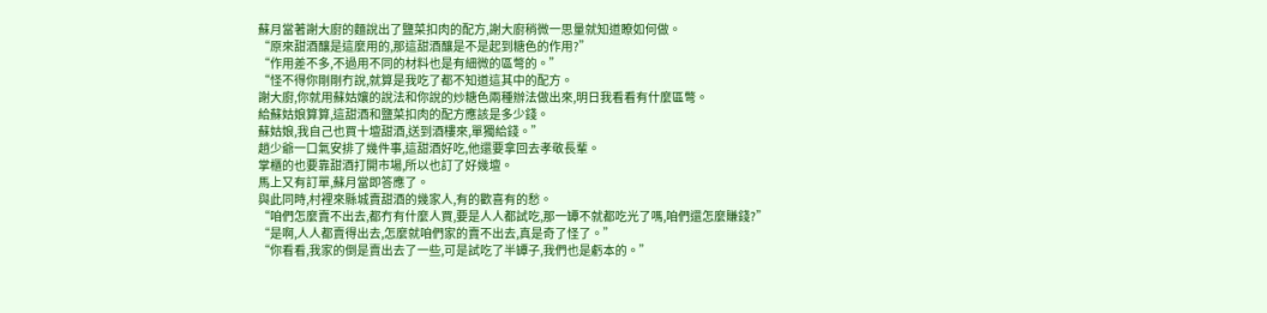蘇月當著謝大廚的麵說出了鹽菜扣肉的配方,謝大廚稍微一思量就知道瞭如何做。
“原來甜酒釀是這麼用的,那這甜酒釀是不是起到糖色的作用?”
“作用差不多,不過用不同的材料也是有細微的區彆的。”
“怪不得你剛剛冇說,就算是我吃了都不知道這其中的配方。
謝大廚,你就用蘇姑孃的說法和你說的炒糖色兩種辦法做出來,明日我看看有什麼區彆。
給蘇姑娘算算,這甜酒和鹽菜扣肉的配方應該是多少錢。
蘇姑娘,我自己也買十壇甜酒,送到酒樓來,單獨給錢。”
趙少爺一口氣安排了幾件事,這甜酒好吃,他還要拿回去孝敬長輩。
掌櫃的也要靠甜酒打開市場,所以也訂了好幾壇。
馬上又有訂單,蘇月當即答應了。
與此同時,村裡來縣城賣甜酒的幾家人,有的歡喜有的愁。
“咱們怎麼賣不出去,都冇有什麼人買,要是人人都試吃,那一罈不就都吃光了嗎,咱們還怎麼賺錢?”
“是啊,人人都賣得出去,怎麼就咱們家的賣不出去,真是奇了怪了。”
“你看看,我家的倒是賣出去了一些,可是試吃了半罈子,我們也是虧本的。”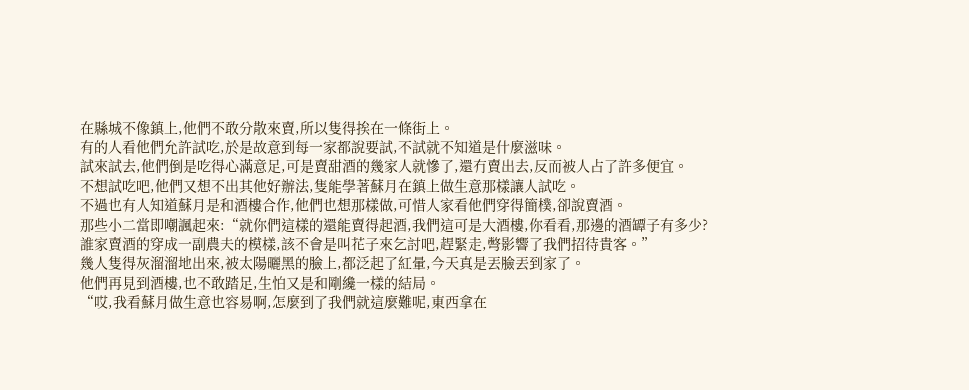在縣城不像鎮上,他們不敢分散來賣,所以隻得挨在一條街上。
有的人看他們允許試吃,於是故意到每一家都說要試,不試就不知道是什麼滋味。
試來試去,他們倒是吃得心滿意足,可是賣甜酒的幾家人就慘了,還冇賣出去,反而被人占了許多便宜。
不想試吃吧,他們又想不出其他好辦法,隻能學著蘇月在鎮上做生意那樣讓人試吃。
不過也有人知道蘇月是和酒樓合作,他們也想那樣做,可惜人家看他們穿得簡樸,卻說賣酒。
那些小二當即嘲諷起來:“就你們這樣的還能賣得起酒,我們這可是大酒樓,你看看,那邊的酒罈子有多少?
誰家賣酒的穿成一副農夫的模樣,該不會是叫花子來乞討吧,趕緊走,彆影響了我們招待貴客。”
幾人隻得灰溜溜地出來,被太陽曬黑的臉上,都泛起了紅暈,今天真是丟臉丟到家了。
他們再見到酒樓,也不敢踏足,生怕又是和剛纔一樣的結局。
“哎,我看蘇月做生意也容易啊,怎麼到了我們就這麼難呢,東西拿在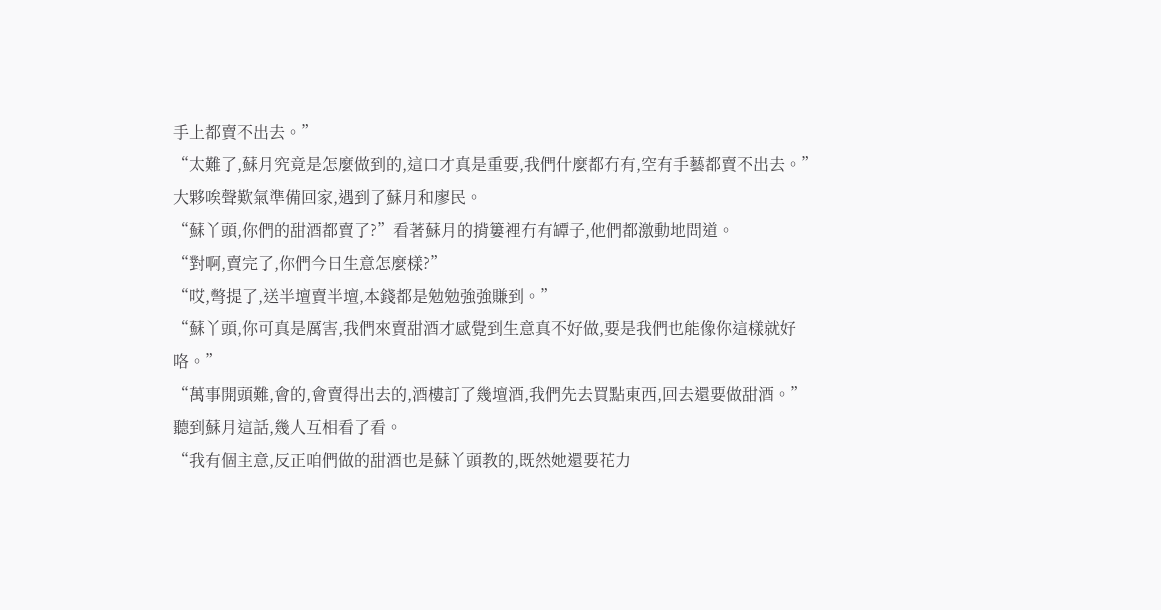手上都賣不出去。”
“太難了,蘇月究竟是怎麼做到的,這口才真是重要,我們什麼都冇有,空有手藝都賣不出去。”
大夥唉聲歎氣準備回家,遇到了蘇月和廖民。
“蘇丫頭,你們的甜酒都賣了?”看著蘇月的揹簍裡冇有罈子,他們都激動地問道。
“對啊,賣完了,你們今日生意怎麼樣?”
“哎,彆提了,送半壇賣半壇,本錢都是勉勉強強賺到。”
“蘇丫頭,你可真是厲害,我們來賣甜酒才感覺到生意真不好做,要是我們也能像你這樣就好咯。”
“萬事開頭難,會的,會賣得出去的,酒樓訂了幾壇酒,我們先去買點東西,回去還要做甜酒。”
聽到蘇月這話,幾人互相看了看。
“我有個主意,反正咱們做的甜酒也是蘇丫頭教的,既然她還要花力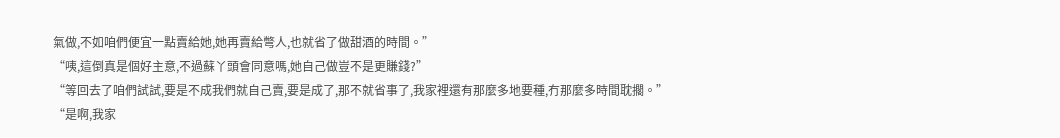氣做,不如咱們便宜一點賣給她,她再賣給彆人,也就省了做甜酒的時間。”
“咦,這倒真是個好主意,不過蘇丫頭會同意嗎,她自己做豈不是更賺錢?”
“等回去了咱們試試,要是不成我們就自己賣,要是成了,那不就省事了,我家裡還有那麼多地要種,冇那麼多時間耽擱。”
“是啊,我家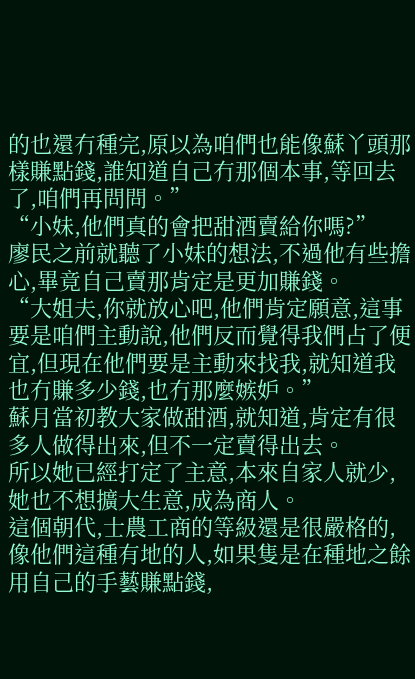的也還冇種完,原以為咱們也能像蘇丫頭那樣賺點錢,誰知道自己冇那個本事,等回去了,咱們再問問。”
“小妹,他們真的會把甜酒賣給你嗎?”
廖民之前就聽了小妹的想法,不過他有些擔心,畢竟自己賣那肯定是更加賺錢。
“大姐夫,你就放心吧,他們肯定願意,這事要是咱們主動說,他們反而覺得我們占了便宜,但現在他們要是主動來找我,就知道我也冇賺多少錢,也冇那麼嫉妒。”
蘇月當初教大家做甜酒,就知道,肯定有很多人做得出來,但不一定賣得出去。
所以她已經打定了主意,本來自家人就少,她也不想擴大生意,成為商人。
這個朝代,士農工商的等級還是很嚴格的,像他們這種有地的人,如果隻是在種地之餘用自己的手藝賺點錢,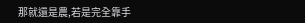那就還是農,若是完全靠手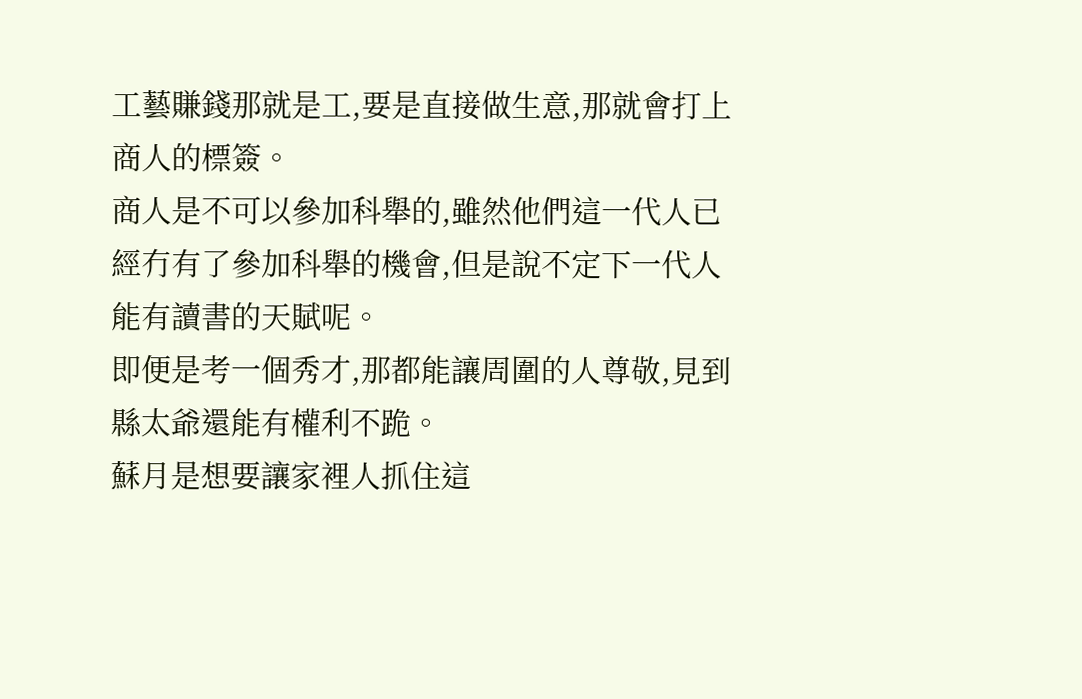工藝賺錢那就是工,要是直接做生意,那就會打上商人的標簽。
商人是不可以參加科舉的,雖然他們這一代人已經冇有了參加科舉的機會,但是說不定下一代人能有讀書的天賦呢。
即便是考一個秀才,那都能讓周圍的人尊敬,見到縣太爺還能有權利不跪。
蘇月是想要讓家裡人抓住這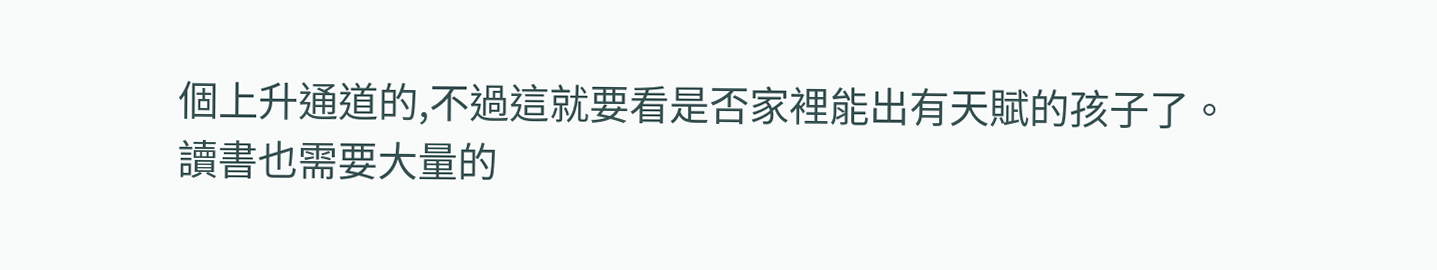個上升通道的,不過這就要看是否家裡能出有天賦的孩子了。
讀書也需要大量的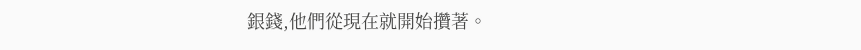銀錢,他們從現在就開始攢著。